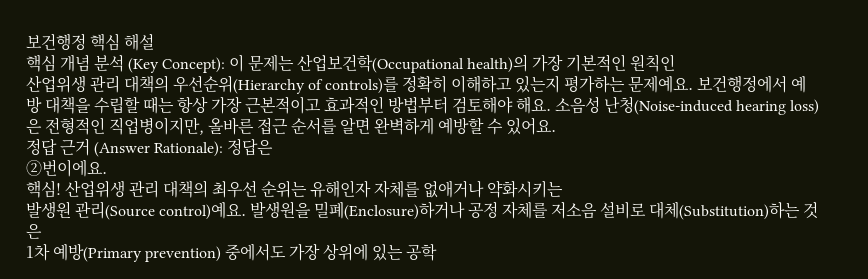보건행정 핵심 해설
핵심 개념 분석 (Key Concept): 이 문제는 산업보건학(Occupational health)의 가장 기본적인 원칙인
산업위생 관리 대책의 우선순위(Hierarchy of controls)를 정확히 이해하고 있는지 평가하는 문제예요. 보건행정에서 예방 대책을 수립할 때는 항상 가장 근본적이고 효과적인 방법부터 검토해야 해요. 소음성 난청(Noise-induced hearing loss)은 전형적인 직업병이지만, 올바른 접근 순서를 알면 완벽하게 예방할 수 있어요.
정답 근거 (Answer Rationale): 정답은
②번이에요.
핵심! 산업위생 관리 대책의 최우선 순위는 유해인자 자체를 없애거나 약화시키는
발생원 관리(Source control)예요. 발생원을 밀폐(Enclosure)하거나 공정 자체를 저소음 설비로 대체(Substitution)하는 것은
1차 예방(Primary prevention) 중에서도 가장 상위에 있는 공학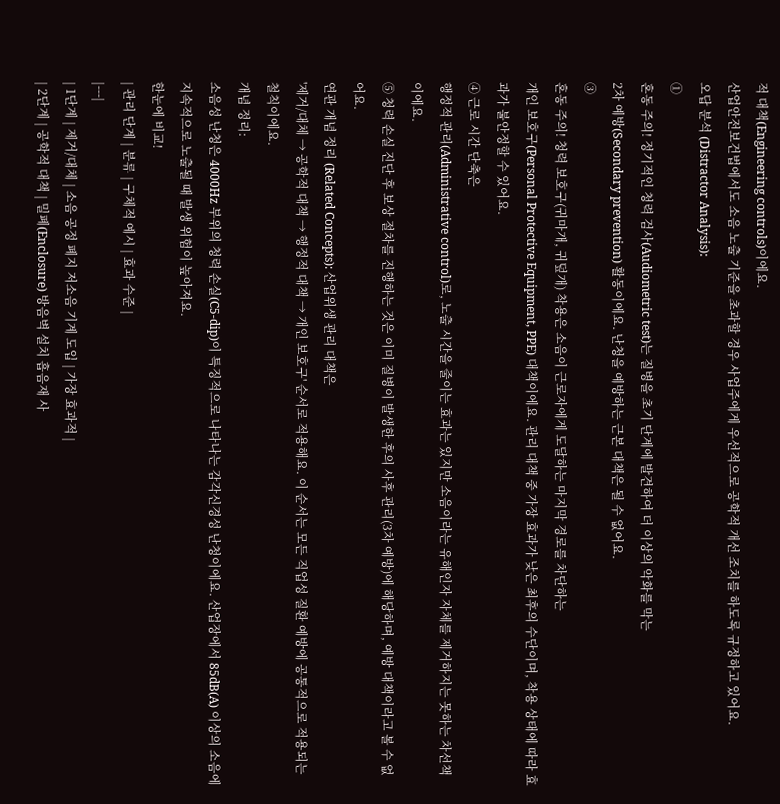적 대책(Engineering controls)이에요.
산업안전보건법에서도 소음 노출 기준을 초과할 경우 사업주에게 우선적으로 공학적 개선 조치를 하도록 규정하고 있어요.
오답 분석 (Distractor Analysis):
①
혼동 주의! 정기적인 청력 검사(Audiometric test)는 질병을 초기 단계에 발견하여 더 이상의 악화를 막는
2차 예방(Secondary prevention) 활동이에요. 난청을 예방하는 근본 대책은 될 수 없어요.
③
혼동 주의! 청력 보호구(귀마개, 귀덮개) 착용은 소음이 근로자에게 도달하는 마지막 경로를 차단하는
개인 보호구(Personal Protective Equipment, PPE) 대책이에요. 관리 대책 중 가장 효과가 낮은 최후의 수단이며, 착용 상태에 따라 효과가 불안정할 수 있어요.
④ 근로 시간 단축은
행정적 관리(Administrative control)로, 노출 시간을 줄이는 효과는 있지만 소음이라는 유해인자 자체를 제거하지는 못하는 차선책이에요.
⑤ 청력 손실 진단 후 보상 절차를 진행하는 것은 이미 질병이 발생한 후의 사후 관리(3차 예방)에 해당하며, 예방 대책이라고 볼 수 없어요.
연관 개념 정리 (Related Concepts): 산업위생 관리 대책은
'제거/대체 → 공학적 대책 → 행정적 대책 → 개인 보호구' 순서로 적용해요. 이 순서는 모든 직업성 질환 예방에 공통적으로 적용되는 철칙이에요.
개념 정리:
소음성 난청은 4000Hz 부위의 청력 손실(C5-dip)이 특징적으로 나타나는 감각신경성 난청이에요. 산업장에서 85dB(A) 이상의 소음에 지속적으로 노출될 때 발생 위험이 높아져요.
한눈에 비교!
| 관리 단계 | 분류 | 구체적 예시 | 효과 수준 |
|---|
| 1단계 | 제거/대체 | 소음 공정 폐지 저소음 기계 도입 | 가장 효과적 |
| 2단계 | 공학적 대책 | 밀폐(Enclosure) 방음벽 설치 흡음재 사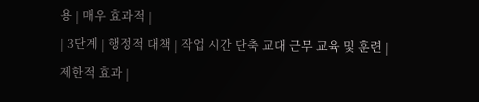용 | 매우 효과적 |
| 3단계 | 행정적 대책 | 작업 시간 단축 교대 근무 교육 및 훈련 | 제한적 효과 |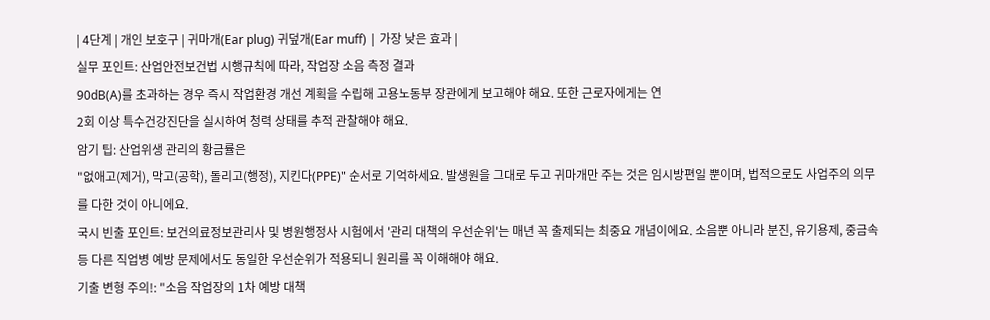| 4단계 | 개인 보호구 | 귀마개(Ear plug) 귀덮개(Ear muff) | 가장 낮은 효과 |
실무 포인트: 산업안전보건법 시행규칙에 따라, 작업장 소음 측정 결과
90dB(A)를 초과하는 경우 즉시 작업환경 개선 계획을 수립해 고용노동부 장관에게 보고해야 해요. 또한 근로자에게는 연
2회 이상 특수건강진단을 실시하여 청력 상태를 추적 관찰해야 해요.
암기 팁: 산업위생 관리의 황금률은
"없애고(제거), 막고(공학), 돌리고(행정), 지킨다(PPE)" 순서로 기억하세요. 발생원을 그대로 두고 귀마개만 주는 것은 임시방편일 뿐이며, 법적으로도 사업주의 의무를 다한 것이 아니에요.
국시 빈출 포인트: 보건의료정보관리사 및 병원행정사 시험에서 '관리 대책의 우선순위'는 매년 꼭 출제되는 최중요 개념이에요. 소음뿐 아니라 분진, 유기용제, 중금속 등 다른 직업병 예방 문제에서도 동일한 우선순위가 적용되니 원리를 꼭 이해해야 해요.
기출 변형 주의!: "소음 작업장의 1차 예방 대책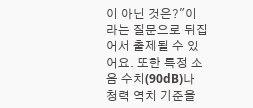이 아닌 것은?"이라는 질문으로 뒤집어서 출제될 수 있어요. 또한 특정 소음 수치(90dB)나 청력 역치 기준을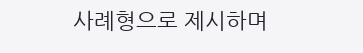사례형으로 제시하며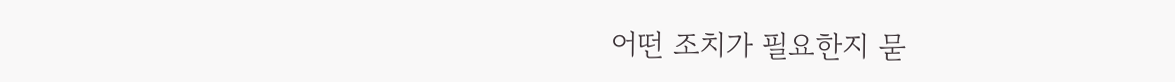어떤 조치가 필요한지 묻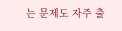는 문제도 자주 출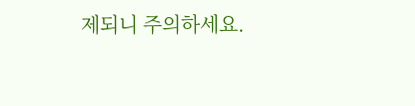제되니 주의하세요.